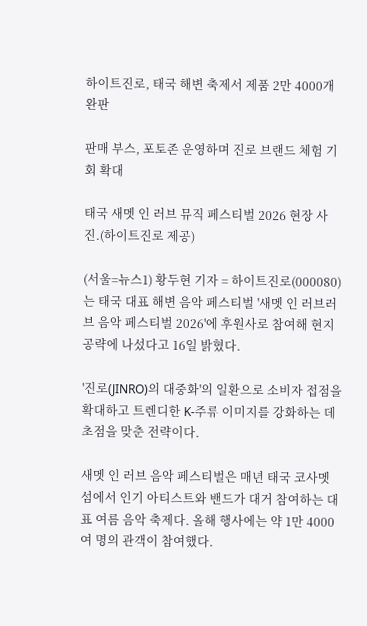하이트진로, 태국 해변 축제서 제품 2만 4000개 완판

판매 부스, 포토존 운영하며 진로 브랜드 체험 기회 확대

태국 새멧 인 러브 뮤직 페스티벌 2026 현장 사진.(하이트진로 제공)

(서울=뉴스1) 황두현 기자 = 하이트진로(000080)는 태국 대표 해변 음악 페스티벌 '새멧 인 러브러브 음악 페스티벌 2026'에 후원사로 참여해 현지 공략에 나섰다고 16일 밝혔다.

'진로(JINRO)의 대중화'의 일환으로 소비자 접점을 확대하고 트렌디한 K-주류 이미지를 강화하는 데 초점을 맞춘 전략이다.

새멧 인 러브 음악 페스티벌은 매년 태국 코사멧 섬에서 인기 아티스트와 밴드가 대거 참여하는 대표 여름 음악 축제다. 올해 행사에는 약 1만 4000여 명의 관객이 참여했다.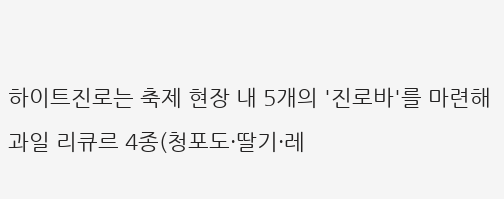하이트진로는 축제 현장 내 5개의 '진로바'를 마련해 과일 리큐르 4종(청포도·딸기·레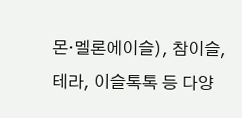몬·멜론에이슬), 참이슬, 테라, 이슬톡톡 등 다양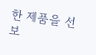한 제품을 선보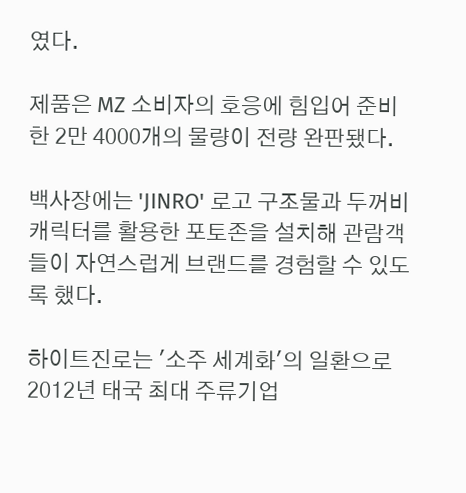였다.

제품은 MZ 소비자의 호응에 힘입어 준비한 2만 4000개의 물량이 전량 완판됐다.

백사장에는 'JINRO' 로고 구조물과 두꺼비 캐릭터를 활용한 포토존을 설치해 관람객들이 자연스럽게 브랜드를 경험할 수 있도록 했다.

하이트진로는 '소주 세계화'의 일환으로 2012년 태국 최대 주류기업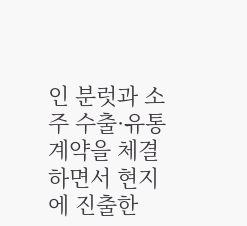인 분럿과 소주 수출·유통 계약을 체결하면서 현지에 진출한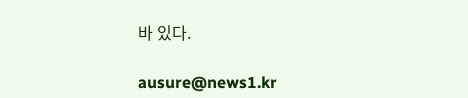바 있다.

ausure@news1.kr